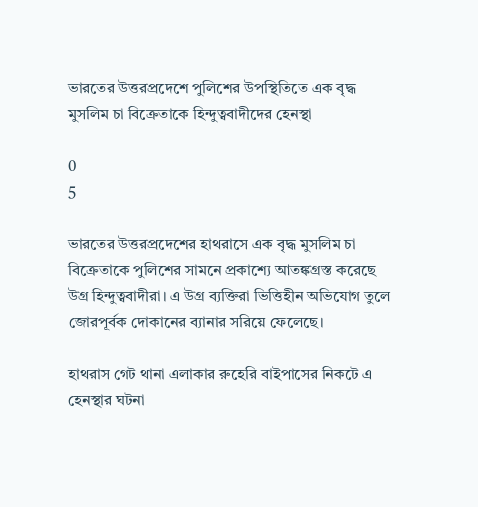ভারতের উত্তরপ্রদেশে পুলিশের উপস্থিতিতে এক বৃদ্ধ মুসলিম চা বিক্রেতাকে হিন্দুত্ববাদীদের হেনস্থা

0
5

ভারতের উত্তরপ্রদেশের হাথরাসে এক বৃদ্ধ মুসলিম চা বিক্রেতাকে পুলিশের সামনে প্রকাশ্যে আতঙ্কগ্রস্ত করেছে উগ্র হিন্দুত্ববাদীরা। এ উগ্র ব্যক্তিরা ভিত্তিহীন অভিযোগ তুলে জোরপূর্বক দোকানের ব্যানার সরিয়ে ফেলেছে।

হাথরাস গেট থানা এলাকার রুহেরি বাইপাসের নিকটে এ হেনস্থার ঘটনা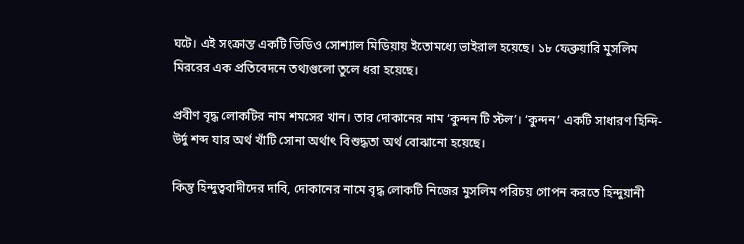ঘটে। এই সংক্রান্ত একটি ভিডিও সোশ্যাল মিডিয়ায় ইতোমধ্যে ভাইরাল হয়েছে। ১৮ ফেব্রুয়ারি মুসলিম মিররের এক প্রতিবেদনে তথ্যগুলো তুলে ধরা হয়েছে।

প্রবীণ বৃদ্ধ লোকটির নাম শমসের খান। তার দোকানের নাম ‘কুন্দন টি স্টল’। ‘কুন্দন’ একটি সাধারণ হিন্দি-উর্দু শব্দ যার অর্থ খাঁটি সোনা অর্থাৎ বিশুদ্ধতা অর্থ বোঝানো হয়েছে।

কিন্তু হিন্দুত্ববাদীদের দাবি, দোকানের নামে বৃদ্ধ লোকটি নিজের মুসলিম পরিচয় গোপন করতে হিন্দুয়ানী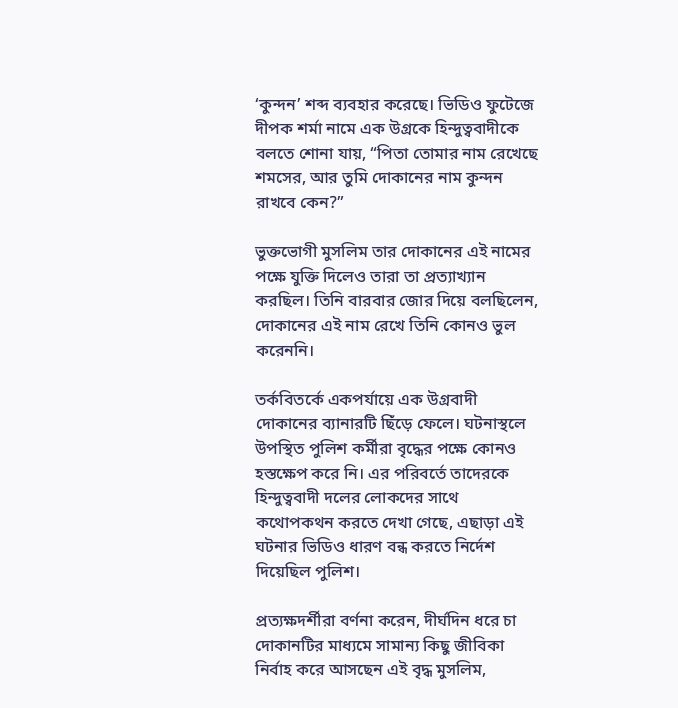‘কুন্দন’ শব্দ ব্যবহার করেছে। ভিডিও ফুটেজে দীপক শর্মা নামে এক উগ্রকে হিন্দুত্ববাদীকে বলতে শোনা যায়, “পিতা তোমার নাম রেখেছে শমসের, আর তুমি দোকানের নাম কুন্দন রাখবে কেন?”

ভুক্তভোগী মুসলিম তার দোকানের এই নামের পক্ষে যুক্তি দিলেও তারা তা প্রত্যাখ্যান করছিল। তিনি বারবার জোর দিয়ে বলছিলেন, দোকানের এই নাম রেখে তিনি কোনও ভুল করেননি।

তর্কবিতর্কে একপর্যায়ে এক উগ্রবাদী দোকানের ব্যানারটি ছিঁড়ে ফেলে। ঘটনাস্থলে উপস্থিত পুলিশ কর্মীরা বৃদ্ধের পক্ষে কোনও হস্তক্ষেপ করে নি। এর পরিবর্তে তাদেরকে হিন্দুত্ববাদী দলের লোকদের সাথে কথোপকথন করতে দেখা গেছে, এছাড়া এই ঘটনার ভিডিও ধারণ বন্ধ করতে নির্দেশ দিয়েছিল পুলিশ।

প্রত্যক্ষদর্শীরা বর্ণনা করেন, দীর্ঘদিন ধরে চা দোকানটির মাধ্যমে সামান্য কিছু জীবিকা নির্বাহ করে আসছেন এই বৃদ্ধ মুসলিম,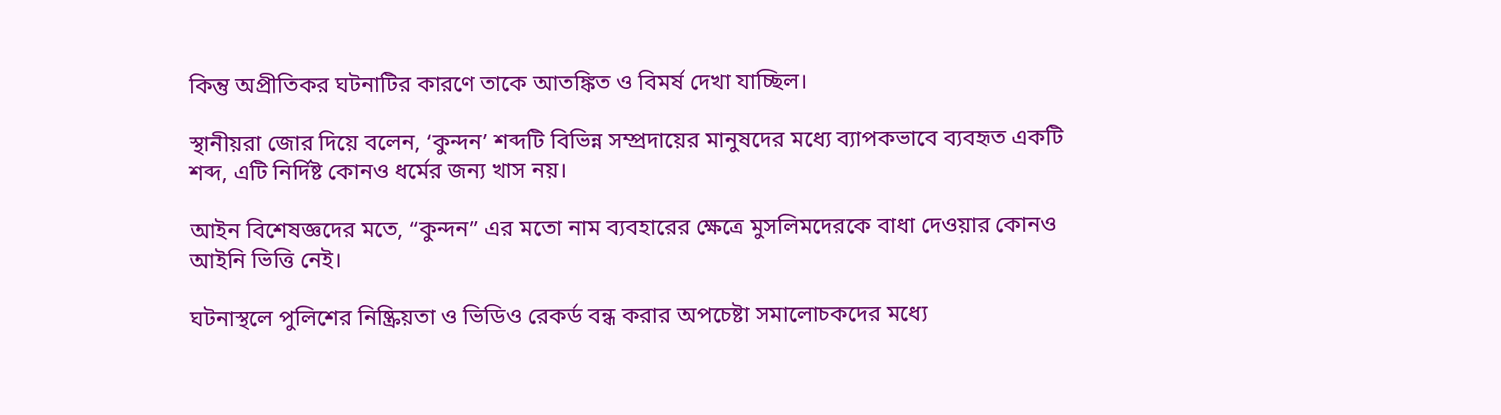কিন্তু অপ্রীতিকর ঘটনাটির কারণে তাকে আতঙ্কিত ও বিমর্ষ দেখা যাচ্ছিল।

স্থানীয়রা জোর দিয়ে বলেন, ‘কুন্দন’ শব্দটি বিভিন্ন সম্প্রদায়ের মানুষদের মধ্যে ব্যাপকভাবে ব্যবহৃত একটি শব্দ, এটি নির্দিষ্ট কোনও ধর্মের জন্য খাস নয়।

আইন বিশেষজ্ঞদের মতে, “কুন্দন” এর মতো নাম ব্যবহারের ক্ষেত্রে মুসলিমদেরকে বাধা দেওয়ার কোনও আইনি ভিত্তি নেই।

ঘটনাস্থলে পুলিশের নিষ্ক্রিয়তা ও ভিডিও রেকর্ড বন্ধ করার অপচেষ্টা সমালোচকদের মধ্যে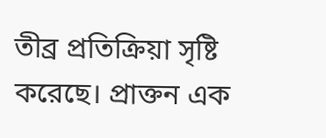তীব্র প্রতিক্রিয়া সৃষ্টি করেছে। প্রাক্তন এক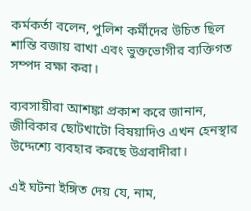কর্মকর্তা বলেন, পুলিশ কর্মীদের উচিত ছিল শান্তি বজায় রাখা এবং ভুক্তভোগীর ব্যক্তিগত সম্পদ রক্ষা করা।

ব্যবসায়ীরা আশঙ্কা প্রকাশ করে জানান, জীবিকার ছোটখাটো বিষয়াদিও এখন হেনস্থার উদ্দেশ্যে ব্যবহার করছে উগ্রবাদীরা।

এই ঘটনা ইঙ্গিত দেয় যে, নাম,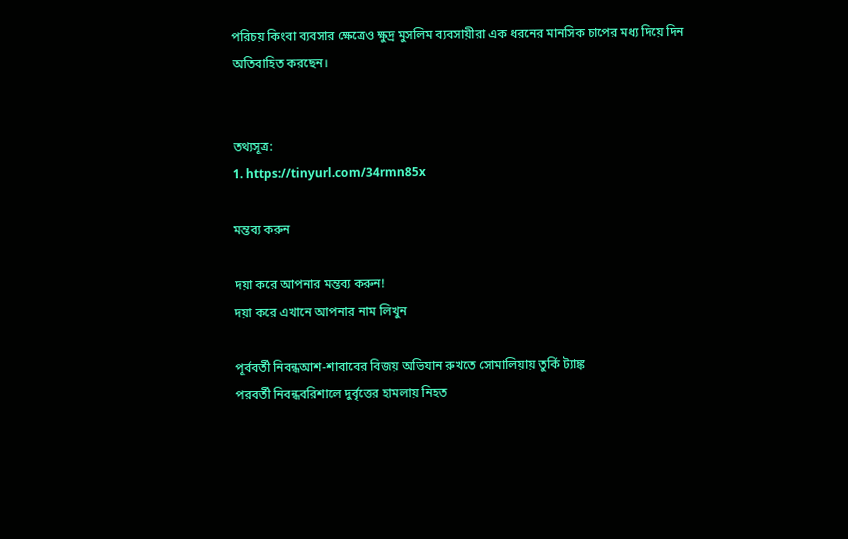পরিচয় কিংবা ব্যবসার ক্ষেত্রেও ক্ষুদ্র মুসলিম ব্যবসায়ীরা এক ধরনের মানসিক চাপের মধ্য দিয়ে দিন অতিবাহিত করছেন।


তথ্যসূত্র:
1. https://tinyurl.com/34rmn85x

মন্তব্য করুন

দয়া করে আপনার মন্তব্য করুন!
দয়া করে এখানে আপনার নাম লিখুন

পূর্ববর্তী নিবন্ধআশ-শাবাবের বিজয় অভিযান রুখতে সোমালিয়ায় তুর্কি ট্যাঙ্ক
পরবর্তী নিবন্ধবরিশালে দুর্বৃত্তের হামলায় নিহত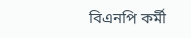বিএনপি কর্মী